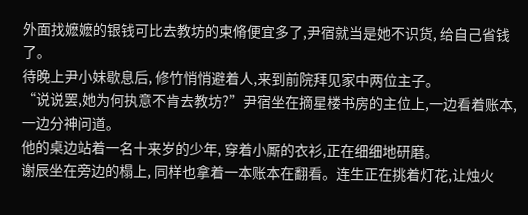外面找嬷嬷的银钱可比去教坊的束脩便宜多了,尹宿就当是她不识货, 给自己省钱了。
待晚上尹小妹歇息后, 修竹悄悄避着人,来到前院拜见家中两位主子。
“说说罢,她为何执意不肯去教坊?”尹宿坐在摘星楼书房的主位上,一边看着账本, 一边分神问道。
他的桌边站着一名十来岁的少年, 穿着小厮的衣衫,正在细细地研磨。
谢辰坐在旁边的榻上, 同样也拿着一本账本在翻看。连生正在挑着灯花,让烛火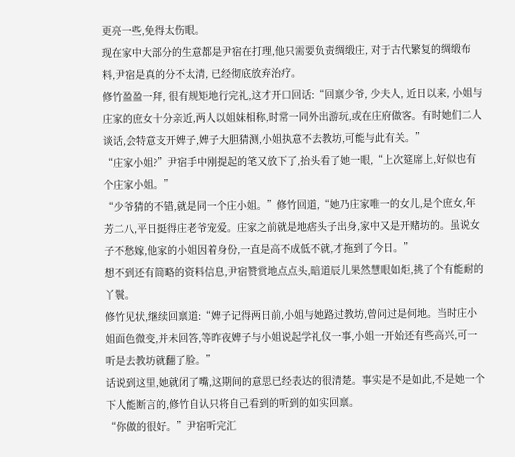更亮一些,免得太伤眼。
现在家中大部分的生意都是尹宿在打理,他只需要负责绸缎庄, 对于古代繁复的绸缎布料,尹宿是真的分不太清, 已经彻底放弃治疗。
修竹盈盈一拜, 很有规矩地行完礼,这才开口回话:“回禀少爷, 少夫人, 近日以来, 小姐与庄家的庶女十分亲近,两人以姐妹相称,时常一同外出游玩,或在庄府做客。有时她们二人谈话,会特意支开婢子,婢子大胆猜测,小姐执意不去教坊,可能与此有关。”
“庄家小姐?”尹宿手中刚提起的笔又放下了,抬头看了她一眼,“上次筵席上,好似也有个庄家小姐。”
“少爷猜的不错,就是同一个庄小姐。”修竹回道,“她乃庄家唯一的女儿,是个庶女,年芳二八,平日挺得庄老爷宠爱。庄家之前就是地痞头子出身,家中又是开赌坊的。虽说女子不愁嫁,他家的小姐因着身份,一直是高不成低不就,才拖到了今日。”
想不到还有简略的资料信息,尹宿赞赏地点点头,暗道辰儿果然慧眼如炬,挑了个有能耐的丫鬟。
修竹见状,继续回禀道:“婢子记得两日前,小姐与她路过教坊,曾问过是何地。当时庄小姐面色微变,并未回答,等昨夜婢子与小姐说起学礼仪一事,小姐一开始还有些高兴,可一听是去教坊就翻了脸。”
话说到这里,她就闭了嘴,这期间的意思已经表达的很清楚。事实是不是如此,不是她一个下人能断言的,修竹自认只将自己看到的听到的如实回禀。
“你做的很好。”尹宿听完汇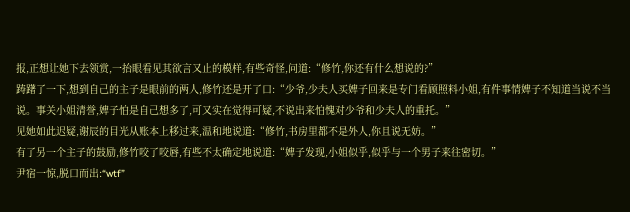报,正想让她下去领赏,一抬眼看见其欲言又止的模样,有些奇怪,问道:“修竹,你还有什么想说的?”
踌躇了一下,想到自己的主子是眼前的两人,修竹还是开了口:“少爷,少夫人买婢子回来是专门看顾照料小姐,有件事情婢子不知道当说不当说。事关小姐清誉,婢子怕是自己想多了,可又实在觉得可疑,不说出来怕愧对少爷和少夫人的重托。”
见她如此迟疑,谢辰的目光从账本上移过来,温和地说道:“修竹,书房里都不是外人,你且说无妨。”
有了另一个主子的鼓励,修竹咬了咬唇,有些不太确定地说道:“婢子发现,小姐似乎,似乎与一个男子来往密切。”
尹宿一惊,脱口而出:“wtf”